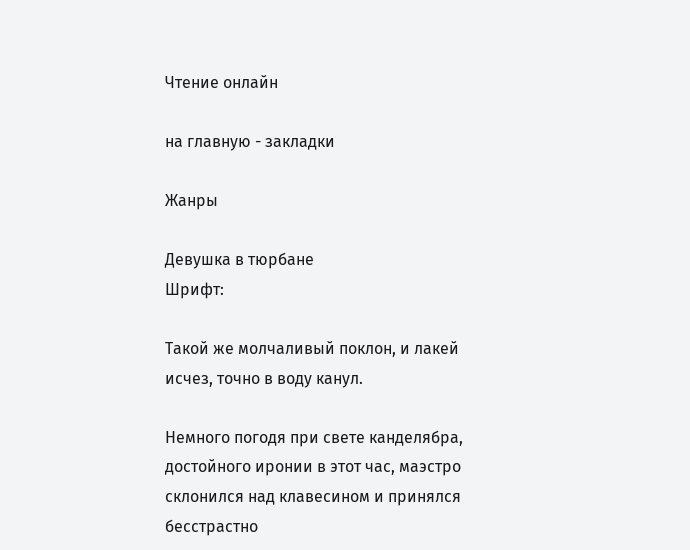Чтение онлайн

на главную - закладки

Жанры

Девушка в тюрбане
Шрифт:

Такой же молчаливый поклон, и лакей исчез, точно в воду канул.

Немного погодя при свете канделябра, достойного иронии в этот час, маэстро склонился над клавесином и принялся бесстрастно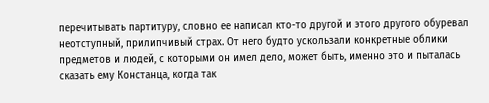перечитывать партитуру, словно ее написал кто-то другой и этого другого обуревал неотступный, прилипчивый страх. От него будто ускользали конкретные облики предметов и людей, с которыми он имел дело, может быть, именно это и пыталась сказать ему Констанца, когда так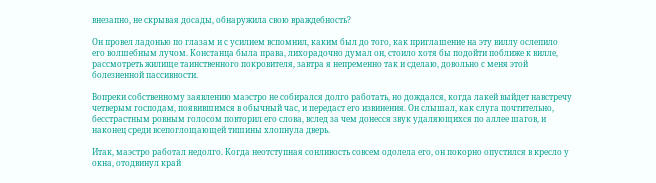внезапно, не скрывая досады, обнаружила свою враждебность?

Он провел ладонью по глазам и с усилием вспомнил, каким был до того, как приглашение на эту виллу ослепило его волшебным лучом. Констанца была права, лихорадочно думал он, стоило хотя бы подойти поближе к вилле, рассмотреть жилище таинственного покровителя, завтра я непременно так и сделаю, довольно с меня этой болезненной пассивности.

Вопреки собственному заявлению маэстро не собирался долго работать, но дождался, когда лакей выйдет навстречу четверым господам, появившимся в обычный час, и передаст его извинения. Он слышал, как слуга почтительно, бесстрастным ровным голосом повторил его слова, вслед за чем донесся звук удаляющихся по аллее шагов, и наконец среди всепоглощающей тишины хлопнула дверь.

Итак, маэстро работал недолго. Когда неотступная сонливость совсем одолела его, он покорно опустился в кресло у окна, отодвинул край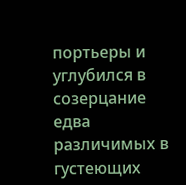портьеры и углубился в созерцание едва различимых в густеющих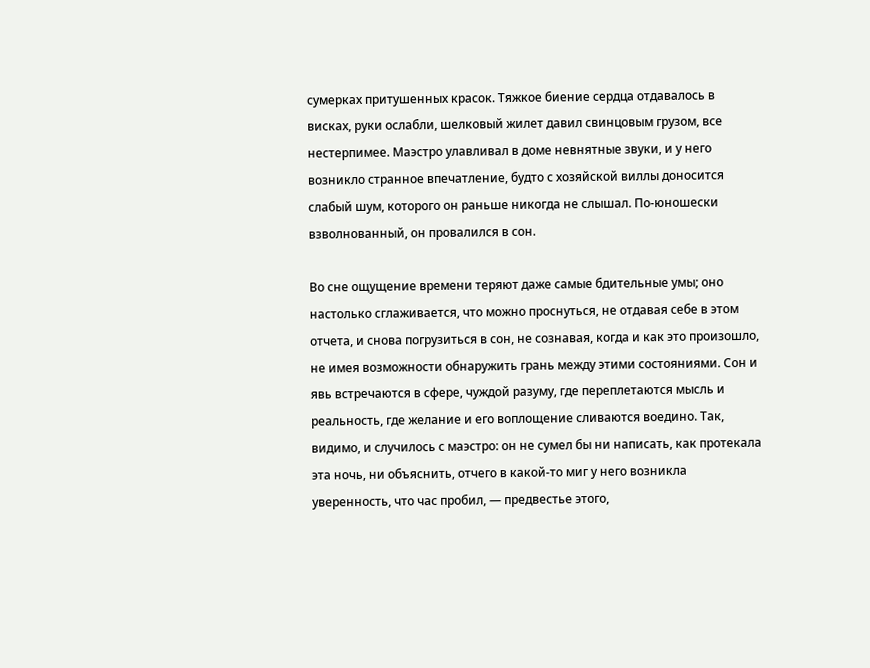сумерках притушенных красок. Тяжкое биение сердца отдавалось в висках, руки ослабли, шелковый жилет давил свинцовым грузом, все нестерпимее. Маэстро улавливал в доме невнятные звуки, и у него возникло странное впечатление, будто с хозяйской виллы доносится слабый шум, которого он раньше никогда не слышал. По-юношески взволнованный, он провалился в сон.

Во сне ощущение времени теряют даже самые бдительные умы; оно настолько сглаживается, что можно проснуться, не отдавая себе в этом отчета, и снова погрузиться в сон, не сознавая, когда и как это произошло, не имея возможности обнаружить грань между этими состояниями. Сон и явь встречаются в сфере, чуждой разуму, где переплетаются мысль и реальность, где желание и его воплощение сливаются воедино. Так, видимо, и случилось с маэстро: он не сумел бы ни написать, как протекала эта ночь, ни объяснить, отчего в какой-то миг у него возникла уверенность, что час пробил, — предвестье этого,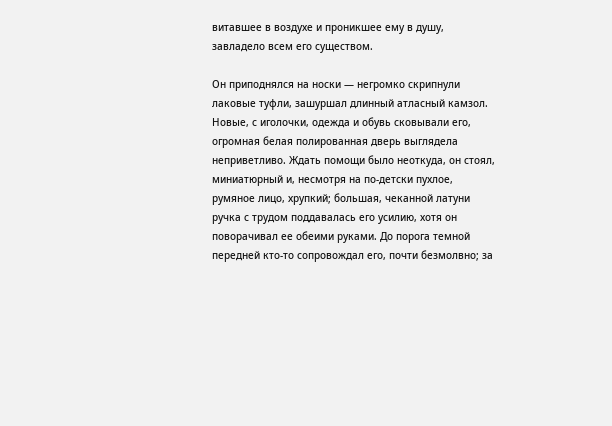витавшее в воздухе и проникшее ему в душу, завладело всем его существом.

Он приподнялся на носки — негромко скрипнули лаковые туфли, зашуршал длинный атласный камзол. Новые, с иголочки, одежда и обувь сковывали его, огромная белая полированная дверь выглядела неприветливо. Ждать помощи было неоткуда, он стоял, миниатюрный и, несмотря на по-детски пухлое, румяное лицо, хрупкий; большая, чеканной латуни ручка с трудом поддавалась его усилию, хотя он поворачивал ее обеими руками. До порога темной передней кто-то сопровождал его, почти безмолвно; за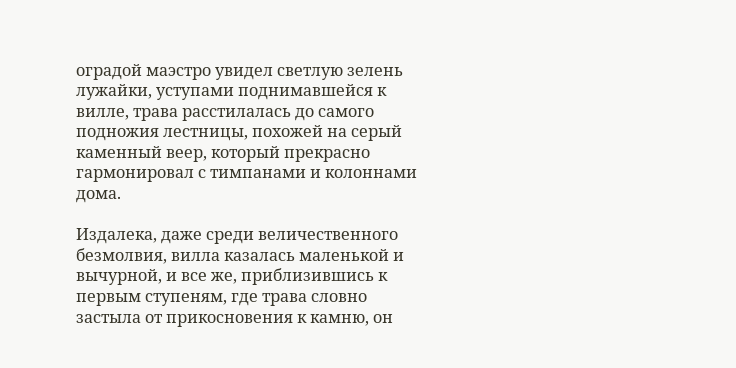оградой маэстро увидел светлую зелень лужайки, уступами поднимавшейся к вилле, трава расстилалась до самого подножия лестницы, похожей на серый каменный веер, который прекрасно гармонировал с тимпанами и колоннами дома.

Издалека, даже среди величественного безмолвия, вилла казалась маленькой и вычурной, и все же, приблизившись к первым ступеням, где трава словно застыла от прикосновения к камню, он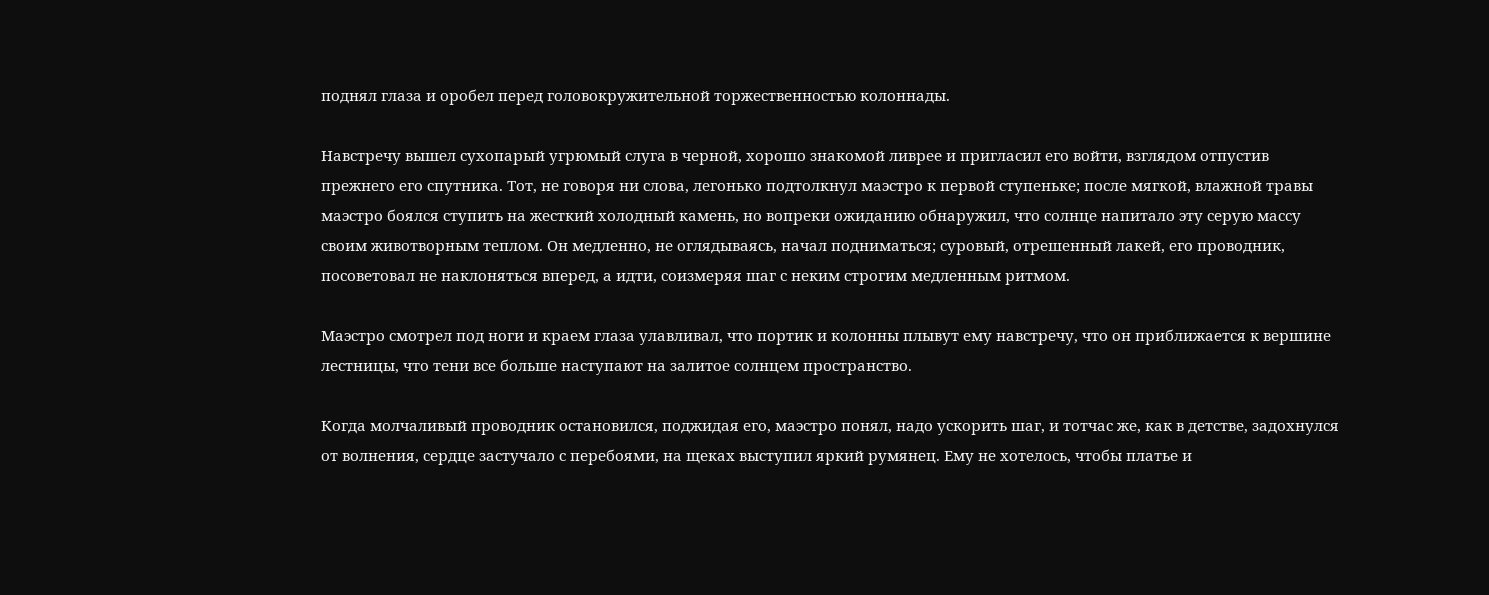поднял глаза и оробел перед головокружительной торжественностью колоннады.

Навстречу вышел сухопарый угрюмый слуга в черной, хорошо знакомой ливрее и пригласил его войти, взглядом отпустив прежнего его спутника. Тот, не говоря ни слова, легонько подтолкнул маэстро к первой ступеньке; после мягкой, влажной травы маэстро боялся ступить на жесткий холодный камень, но вопреки ожиданию обнаружил, что солнце напитало эту серую массу своим животворным теплом. Он медленно, не оглядываясь, начал подниматься; суровый, отрешенный лакей, его проводник, посоветовал не наклоняться вперед, а идти, соизмеряя шаг с неким строгим медленным ритмом.

Маэстро смотрел под ноги и краем глаза улавливал, что портик и колонны плывут ему навстречу, что он приближается к вершине лестницы, что тени все больше наступают на залитое солнцем пространство.

Когда молчаливый проводник остановился, поджидая его, маэстро понял, надо ускорить шаг, и тотчас же, как в детстве, задохнулся от волнения, сердце застучало с перебоями, на щеках выступил яркий румянец. Ему не хотелось, чтобы платье и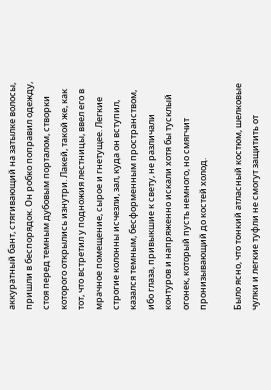аккуратный бант, стягивающий на затылке волосы, пришли в беспорядок. Он робко поправил одежду, стоя перед темным дубовым порталом, створки которого открылись изнутри. Лакей, такой же, как тот, что встретил у подножия лестницы, ввел его в мрачное помещение, сырое и гнетущее. Легкие строгие колонны исчезли, зал, куда он вступил, казался темным, бесформенным пространством, ибо глаза, привыкшие к свету, не различали контуров и напряженно искали хотя бы тусклый огонек, который пусть немного, но смягчит пронизывающий до костей холод.

Было ясно, что тонкий атласный костюм, шелковые чулки и легкие туфли не смогут защитить от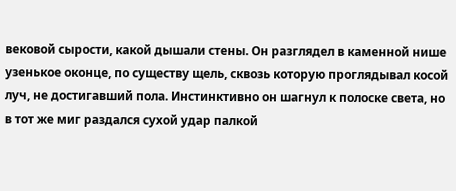вековой сырости, какой дышали стены. Он разглядел в каменной нише узенькое оконце, по существу щель, сквозь которую проглядывал косой луч, не достигавший пола. Инстинктивно он шагнул к полоске света, но в тот же миг раздался сухой удар палкой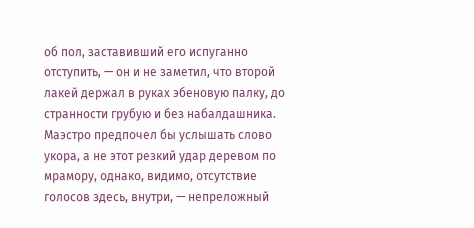об пол, заставивший его испуганно отступить, — он и не заметил, что второй лакей держал в руках эбеновую палку, до странности грубую и без набалдашника. Маэстро предпочел бы услышать слово укора, а не этот резкий удар деревом по мрамору, однако, видимо, отсутствие голосов здесь, внутри, — непреложный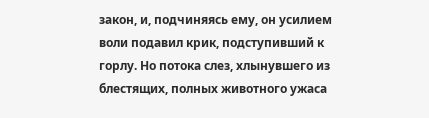закон, и, подчиняясь ему, он усилием воли подавил крик, подступивший к горлу. Но потока слез, хлынувшего из блестящих, полных животного ужаса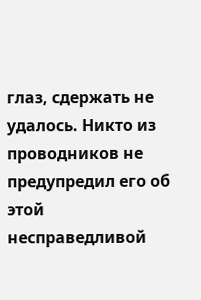глаз, сдержать не удалось. Никто из проводников не предупредил его об этой несправедливой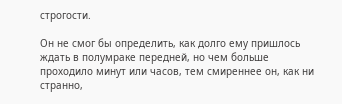строгости.

Он не смог бы определить, как долго ему пришлось ждать в полумраке передней, но чем больше проходило минут или часов, тем смиреннее он, как ни странно,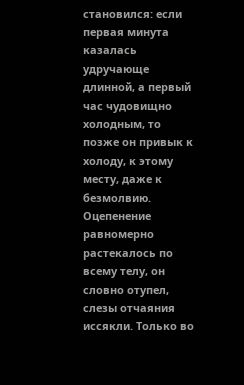становился: если первая минута казалась удручающе длинной, а первый час чудовищно холодным, то позже он привык к холоду, к этому месту, даже к безмолвию. Оцепенение равномерно растекалось по всему телу, он словно отупел, слезы отчаяния иссякли. Только во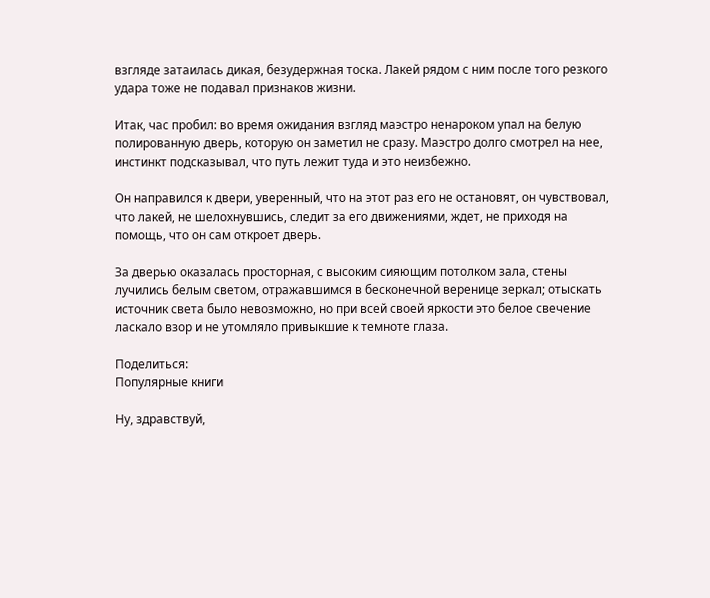взгляде затаилась дикая, безудержная тоска. Лакей рядом с ним после того резкого удара тоже не подавал признаков жизни.

Итак, час пробил: во время ожидания взгляд маэстро ненароком упал на белую полированную дверь, которую он заметил не сразу. Маэстро долго смотрел на нее, инстинкт подсказывал, что путь лежит туда и это неизбежно.

Он направился к двери, уверенный, что на этот раз его не остановят, он чувствовал, что лакей, не шелохнувшись, следит за его движениями, ждет, не приходя на помощь, что он сам откроет дверь.

За дверью оказалась просторная, с высоким сияющим потолком зала, стены лучились белым светом, отражавшимся в бесконечной веренице зеркал; отыскать источник света было невозможно, но при всей своей яркости это белое свечение ласкало взор и не утомляло привыкшие к темноте глаза.

Поделиться:
Популярные книги

Ну, здравствуй,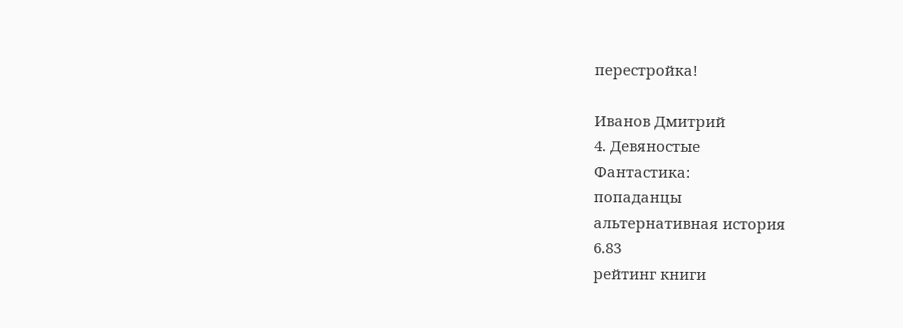перестройка!

Иванов Дмитрий
4. Девяностые
Фантастика:
попаданцы
альтернативная история
6.83
рейтинг книги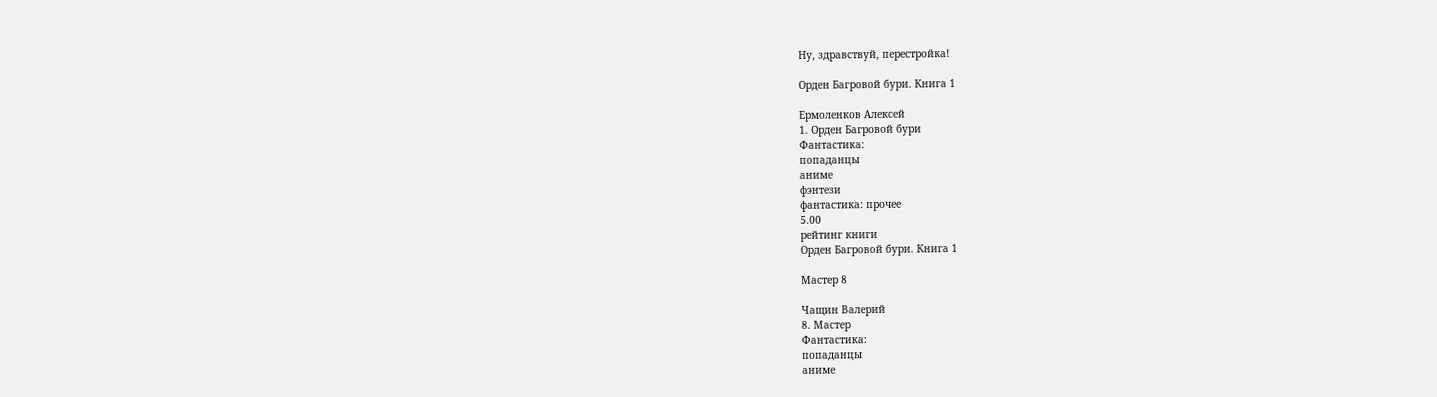Ну, здравствуй, перестройка!

Орден Багровой бури. Книга 1

Ермоленков Алексей
1. Орден Багровой бури
Фантастика:
попаданцы
аниме
фэнтези
фантастика: прочее
5.00
рейтинг книги
Орден Багровой бури. Книга 1

Мастер 8

Чащин Валерий
8. Мастер
Фантастика:
попаданцы
аниме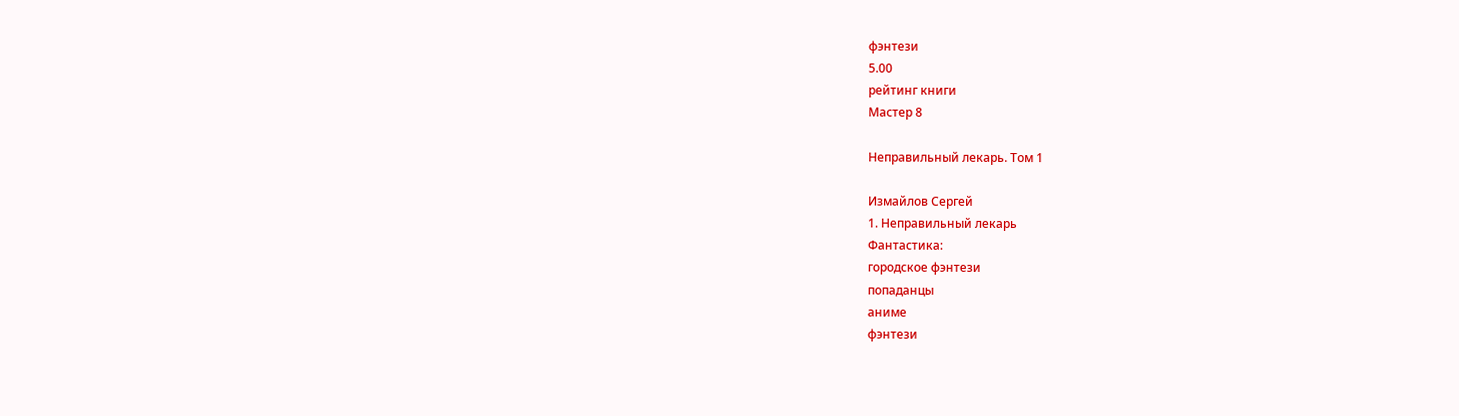фэнтези
5.00
рейтинг книги
Мастер 8

Неправильный лекарь. Том 1

Измайлов Сергей
1. Неправильный лекарь
Фантастика:
городское фэнтези
попаданцы
аниме
фэнтези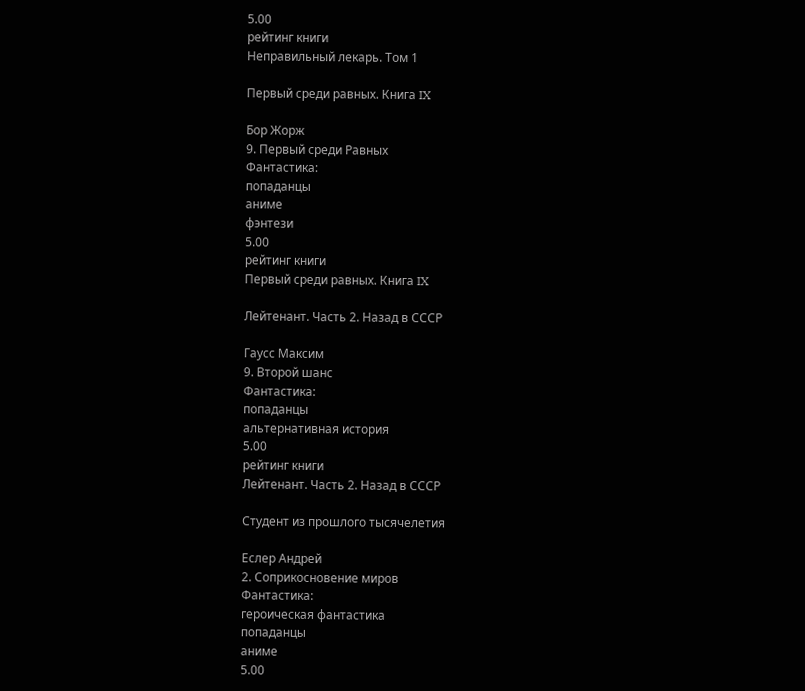5.00
рейтинг книги
Неправильный лекарь. Том 1

Первый среди равных. Книга IX

Бор Жорж
9. Первый среди Равных
Фантастика:
попаданцы
аниме
фэнтези
5.00
рейтинг книги
Первый среди равных. Книга IX

Лейтенант. Часть 2. Назад в СССР

Гаусс Максим
9. Второй шанс
Фантастика:
попаданцы
альтернативная история
5.00
рейтинг книги
Лейтенант. Часть 2. Назад в СССР

Студент из прошлого тысячелетия

Еслер Андрей
2. Соприкосновение миров
Фантастика:
героическая фантастика
попаданцы
аниме
5.00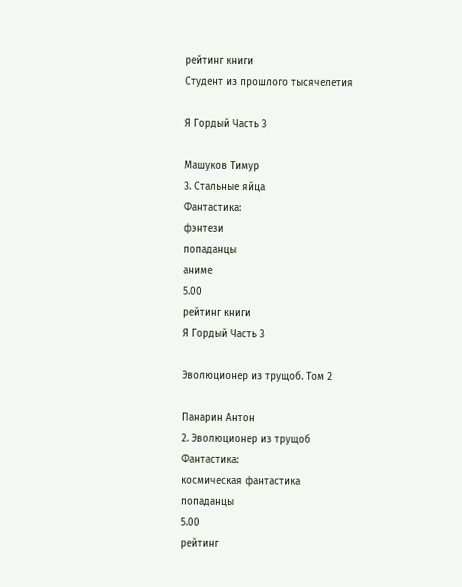рейтинг книги
Студент из прошлого тысячелетия

Я Гордый Часть 3

Машуков Тимур
3. Стальные яйца
Фантастика:
фэнтези
попаданцы
аниме
5.00
рейтинг книги
Я Гордый Часть 3

Эволюционер из трущоб. Том 2

Панарин Антон
2. Эволюционер из трущоб
Фантастика:
космическая фантастика
попаданцы
5.00
рейтинг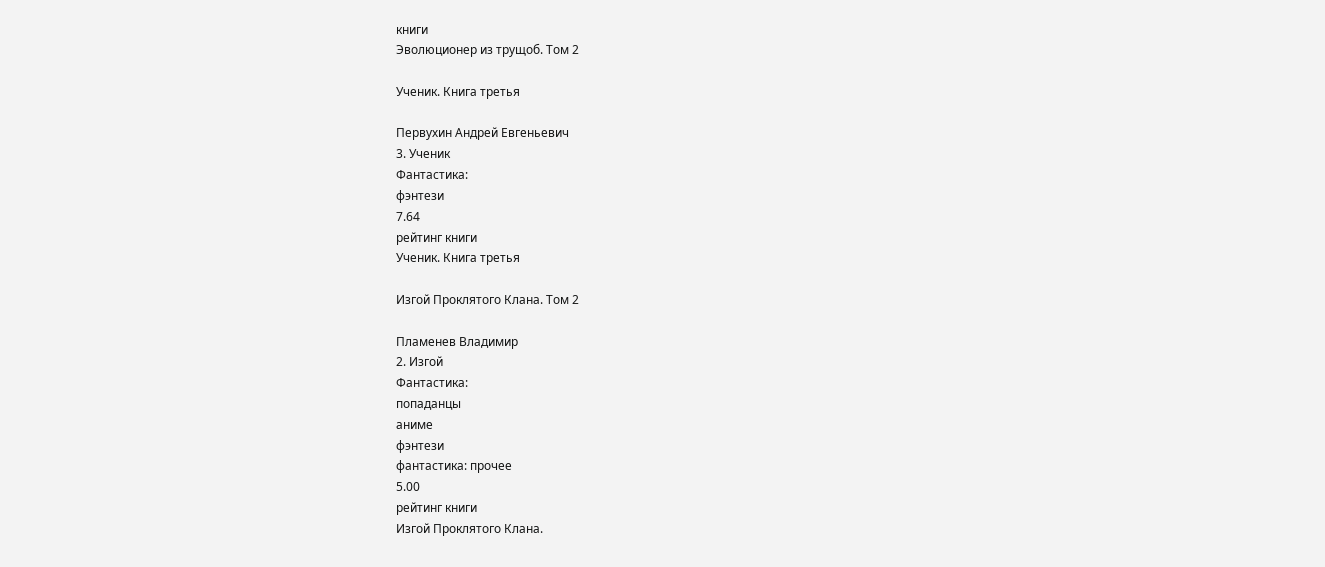книги
Эволюционер из трущоб. Том 2

Ученик. Книга третья

Первухин Андрей Евгеньевич
3. Ученик
Фантастика:
фэнтези
7.64
рейтинг книги
Ученик. Книга третья

Изгой Проклятого Клана. Том 2

Пламенев Владимир
2. Изгой
Фантастика:
попаданцы
аниме
фэнтези
фантастика: прочее
5.00
рейтинг книги
Изгой Проклятого Клана.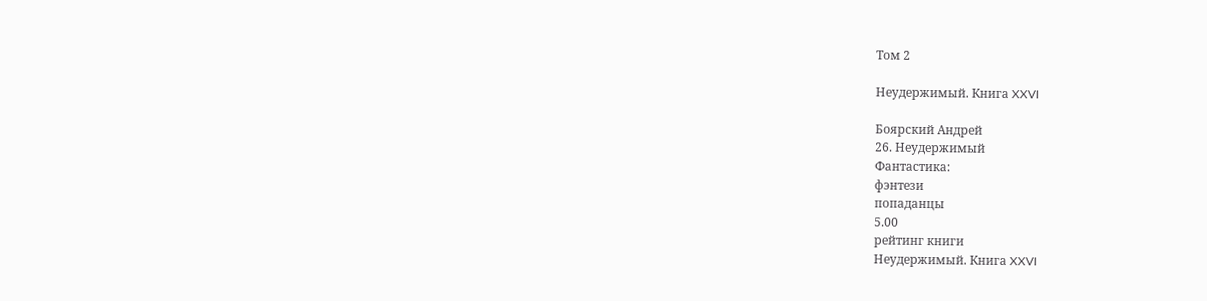Том 2

Неудержимый. Книга XXVI

Боярский Андрей
26. Неудержимый
Фантастика:
фэнтези
попаданцы
5.00
рейтинг книги
Неудержимый. Книга XXVI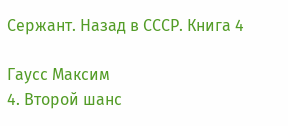Сержант. Назад в СССР. Книга 4

Гаусс Максим
4. Второй шанс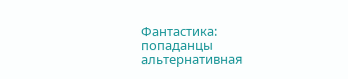Фантастика:
попаданцы
альтернативная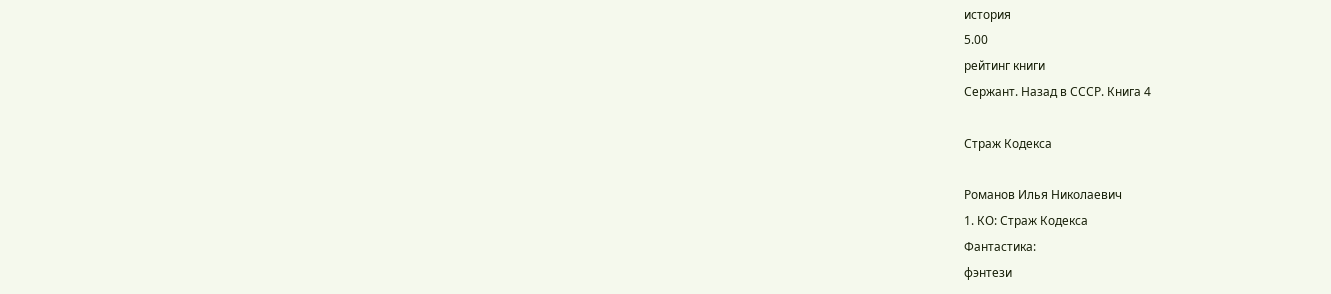история
5.00
рейтинг книги
Сержант. Назад в СССР. Книга 4

Страж Кодекса

Романов Илья Николаевич
1. КО: Страж Кодекса
Фантастика:
фэнтези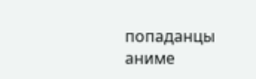попаданцы
аниме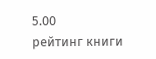5.00
рейтинг книги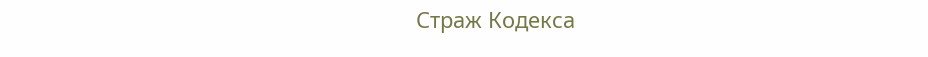Страж Кодекса